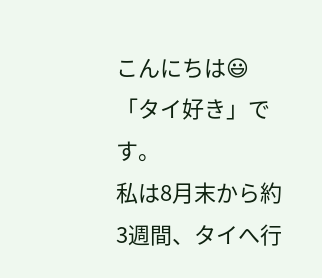こんにちは😃「タイ好き」です。
私は8月末から約3週間、タイへ行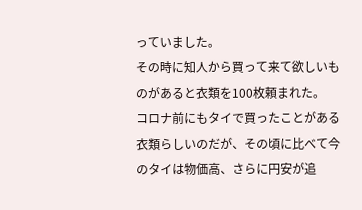っていました。
その時に知人から買って来て欲しいものがあると衣類を100枚頼まれた。
コロナ前にもタイで買ったことがある衣類らしいのだが、その頃に比べて今のタイは物価高、さらに円安が追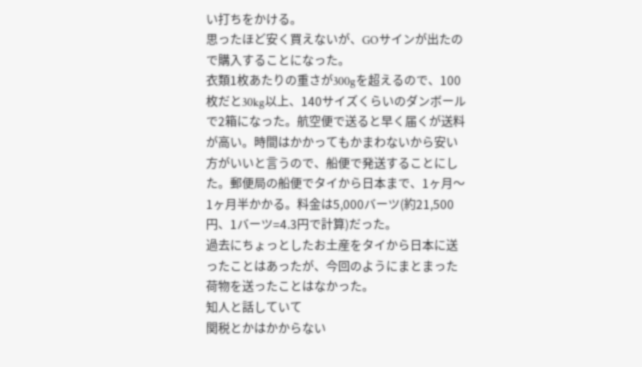い打ちをかける。
思ったほど安く買えないが、GOサインが出たので購入することになった。
衣類1枚あたりの重さが300gを超えるので、100枚だと30kg以上、140サイズくらいのダンボールで2箱になった。航空便で送ると早く届くが送料が高い。時間はかかってもかまわないから安い方がいいと言うので、船便で発送することにした。郵便局の船便でタイから日本まで、1ヶ月〜1ヶ月半かかる。料金は5,000バーツ(約21,500円、1バーツ=4.3円で計算)だった。
過去にちょっとしたお土産をタイから日本に送ったことはあったが、今回のようにまとまった荷物を送ったことはなかった。
知人と話していて
関税とかはかからない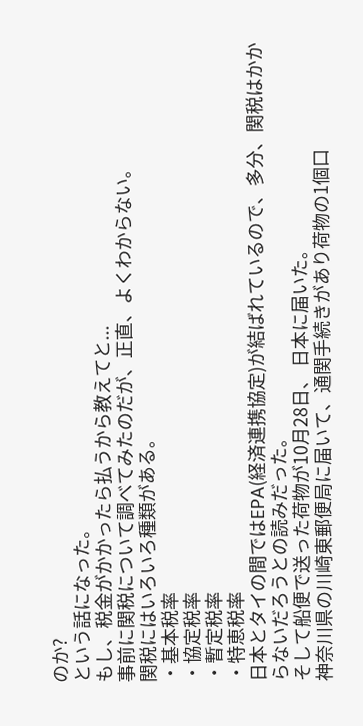のか?
という話になった。
もし、税金がかかったら払うから教えてと...
事前に関税について調べてみたのだが、正直、よくわからない。
関税にはいろいろ種類がある。
・基本税率
・協定税率
・暫定税率
・特恵税率
日本とタイの間ではEPA(経済連携協定)が結ばれているので、多分、関税はかからないだろうとの読みだった。
そして船便で送った荷物が10月28日、 日本に届いた。
神奈川県の川崎東郵便局に届いて、通関手続きがあり荷物の1個口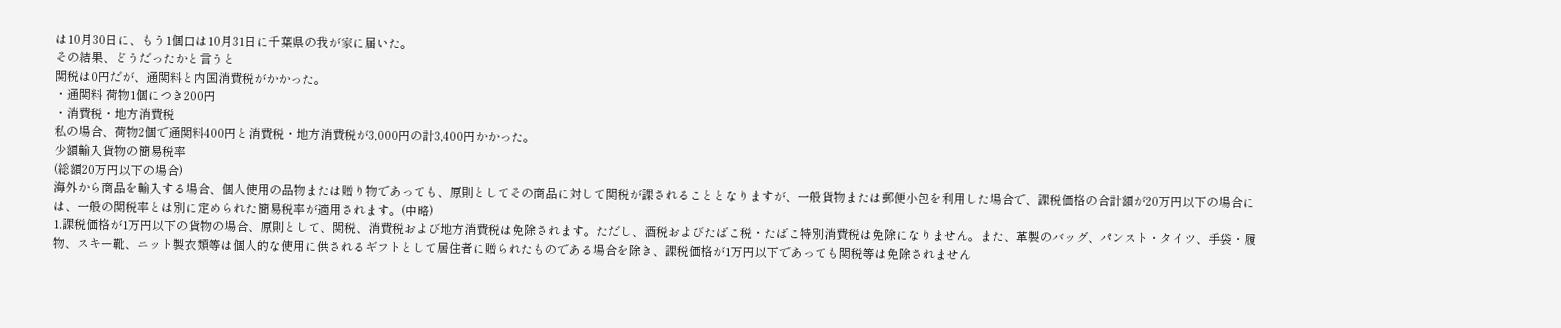は10月30日に、もう1個口は10月31日に千葉県の我が家に届いた。
その結果、どうだったかと言うと
関税は0円だが、通関料と内国消費税がかかった。
・通関料 荷物1個につき200円
・消費税・地方消費税
私の場合、荷物2個で通関料400円と消費税・地方消費税が3,000円の計3,400円かかった。
少額輸入貨物の簡易税率
(総額20万円以下の場合)
海外から商品を輸入する場合、個人使用の品物または贈り物であっても、原則としてその商品に対して関税が課されることとなりますが、一般貨物または郵便小包を利用した場合で、課税価格の合計額が20万円以下の場合には、一般の関税率とは別に定められた簡易税率が適用されます。(中略)
1.課税価格が1万円以下の貨物の場合、原則として、関税、消費税および地方消費税は免除されます。ただし、酒税およびたばこ税・たばこ特別消費税は免除になりません。また、革製のバッグ、パンスト・タイツ、手袋・履物、スキー靴、ニット製衣類等は個人的な使用に供されるギフトとして居住者に贈られたものである場合を除き、課税価格が1万円以下であっても関税等は免除されません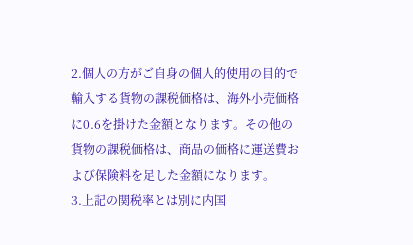2.個人の方がご自身の個人的使用の目的で輸入する貨物の課税価格は、海外小売価格に0.6を掛けた金額となります。その他の貨物の課税価格は、商品の価格に運送費および保険料を足した金額になります。
3.上記の関税率とは別に内国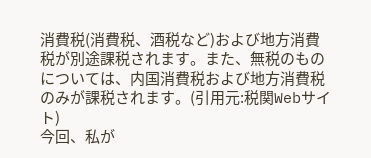消費税(消費税、酒税など)および地方消費税が別途課税されます。また、無税のものについては、内国消費税および地方消費税のみが課税されます。(引用元:税関Webサイト)
今回、私が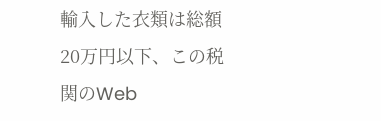輸入した衣類は総額20万円以下、この税関のWeb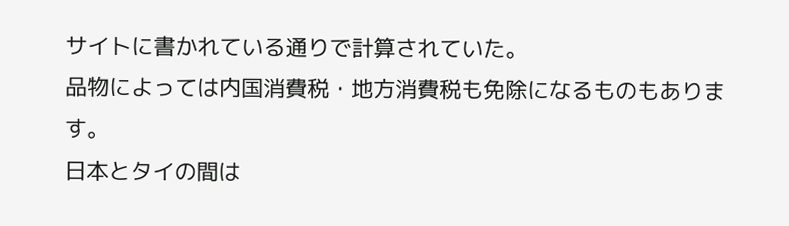サイトに書かれている通りで計算されていた。
品物によっては内国消費税・地方消費税も免除になるものもあります。
日本とタイの間は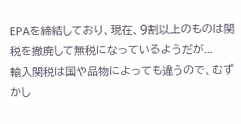EPAを締結しており、現在、9割以上のものは関税を撤廃して無税になっているようだが...
輸入関税は国や品物によっても違うので、むずかし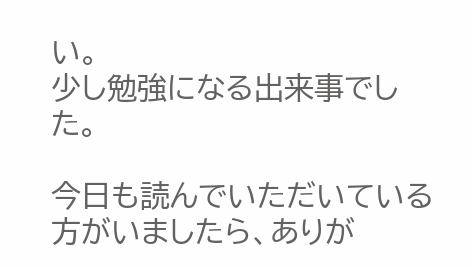い。
少し勉強になる出来事でした。

今日も読んでいただいている方がいましたら、ありが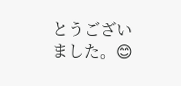とうございました。😊